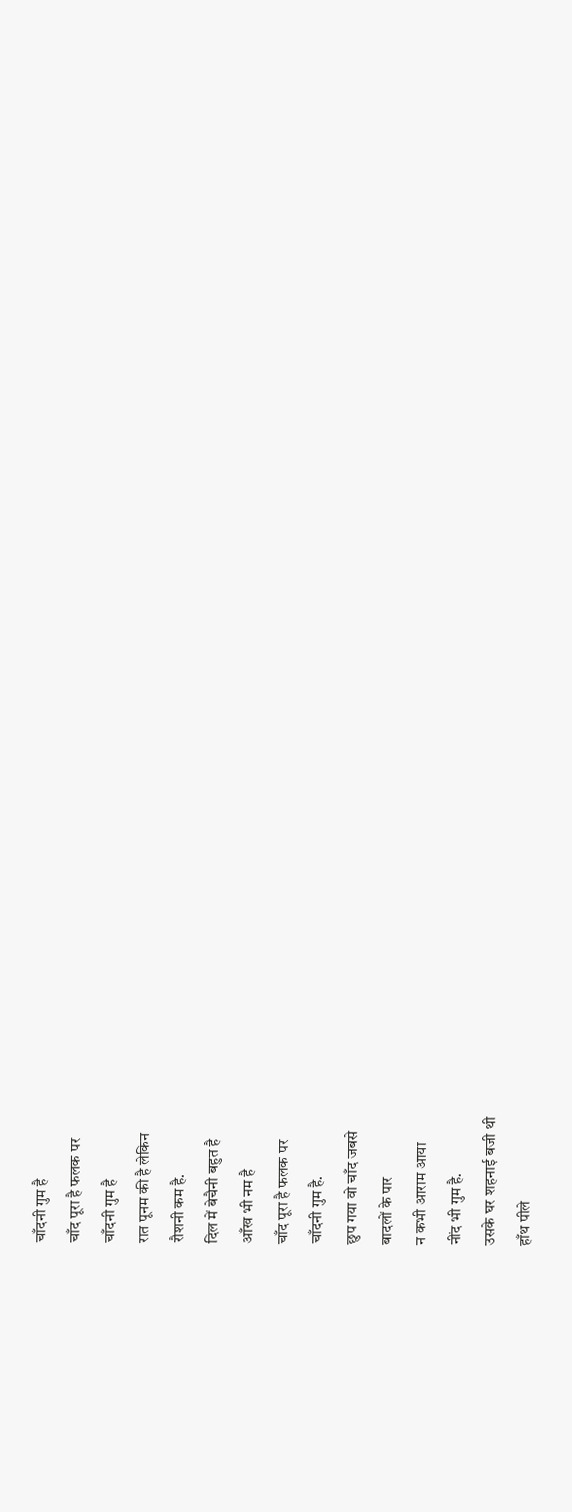चाँदनी गुम है
चाँद पूरा है फलक पर
चाँदनी गुम है
रात पूनम की है लेकिन
रौशनी कम है.
दिल में बेचैनी बहुत है
आँख भी नम है
चाँद पूरा है फलक पर
चाँदनी गुम है.
छुप गया वो चाँद जबसे
बादलों के पार
न कभी आराम आया
नींद भी गुम है.
उसके घर शहनाई बजी थी
हाँथ पीले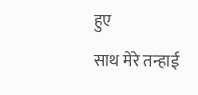हुए
साथ मेरे तन्हाई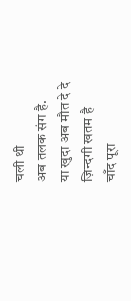चली थी
अब तलक संग है.
या खुदा अब मौत दे दे
ज़िन्दगी खतम है
चाँद पूरा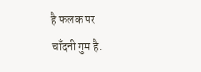है फलक पर
चाँदनी गुम है.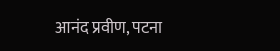आनंद प्रवीण, पटना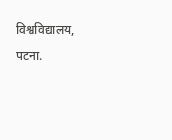विश्वविद्यालय, पटना.